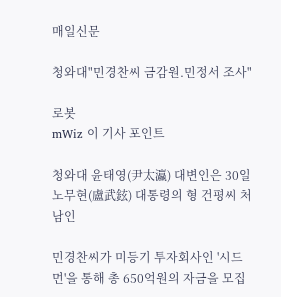매일신문

청와대"민경찬씨 금감원.민정서 조사"

로봇
mWiz 이 기사 포인트

청와대 윤태영(尹太瀛) 대변인은 30일 노무현(盧武鉉) 대통령의 형 건평씨 처남인

민경찬씨가 미등기 투자회사인 '시드먼'을 통해 총 650억원의 자금을 모집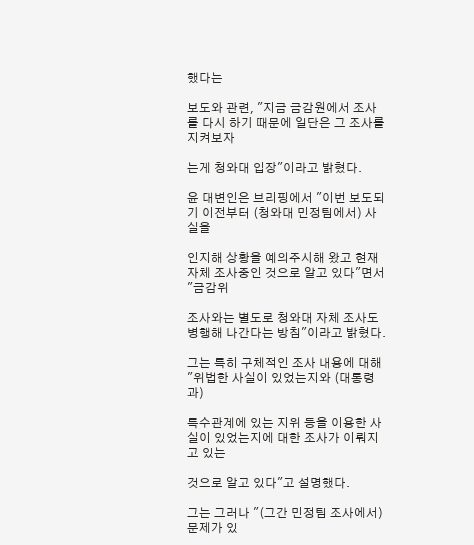했다는

보도와 관련, "지금 금감원에서 조사를 다시 하기 때문에 일단은 그 조사를 지켜보자

는게 청와대 입장"이라고 밝혔다.

윤 대변인은 브리핑에서 "이번 보도되기 이전부터 (청와대 민정팀에서) 사실을

인지해 상황을 예의주시해 왔고 현재 자체 조사중인 것으로 알고 있다"면서 "금감위

조사와는 별도로 청와대 자체 조사도 병행해 나간다는 방침"이라고 밝혔다.

그는 특히 구체적인 조사 내용에 대해 "위법한 사실이 있었는지와 (대통령과)

특수관계에 있는 지위 등을 이용한 사실이 있었는지에 대한 조사가 이뤄지고 있는

것으로 알고 있다"고 설명했다.

그는 그러나 "(그간 민정팀 조사에서) 문제가 있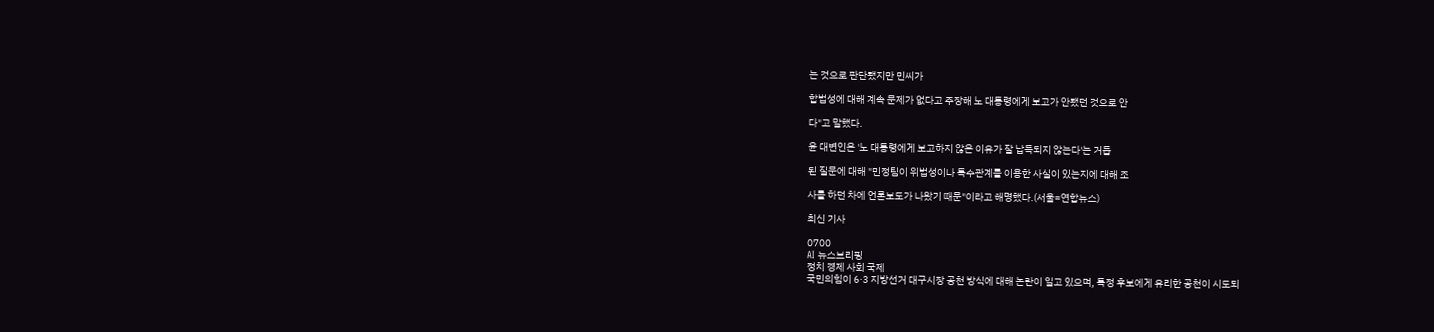는 것으로 판단됐지만 민씨가

합법성에 대해 계속 문제가 없다고 주장해 노 대통령에게 보고가 안됐던 것으로 안

다"고 말했다.

윤 대변인은 '노 대통령에게 보고하지 않은 이유가 잘 납득되지 않는다'는 거듭

된 질문에 대해 "민정팀이 위법성이나 특수관계를 이용한 사실이 있는지에 대해 조

사를 하던 차에 언론보도가 나왔기 때문"이라고 해명했다.(서울=연합뉴스)

최신 기사

0700
AI 뉴스브리핑
정치 경제 사회 국제
국민의힘이 6·3 지방선거 대구시장 공천 방식에 대해 논란이 일고 있으며, 특정 후보에게 유리한 공천이 시도되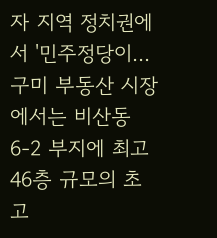자 지역 정치권에서 '민주정당이...
구미 부동산 시장에서는 비산동 6-2 부지에 최고 46층 규모의 초고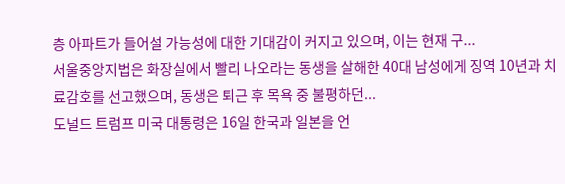층 아파트가 들어설 가능성에 대한 기대감이 커지고 있으며, 이는 현재 구...
서울중앙지법은 화장실에서 빨리 나오라는 동생을 살해한 40대 남성에게 징역 10년과 치료감호를 선고했으며, 동생은 퇴근 후 목욕 중 불평하던...
도널드 트럼프 미국 대통령은 16일 한국과 일본을 언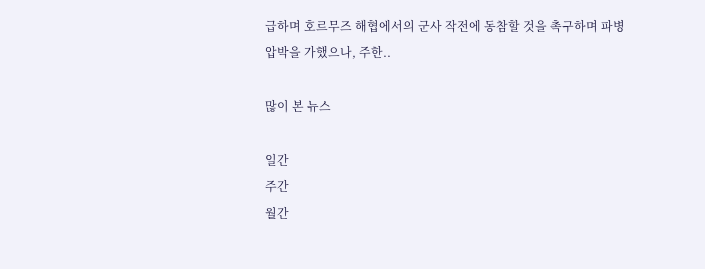급하며 호르무즈 해협에서의 군사 작전에 동참할 것을 촉구하며 파병 압박을 가했으나, 주한..

많이 본 뉴스

일간
주간
월간